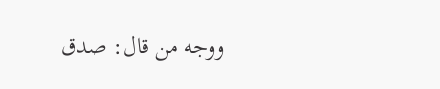ووجه من قال: صدق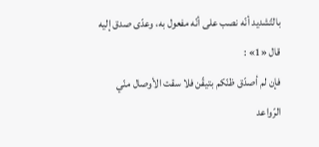بالتّشديد أنّه نصب على أنّه مفعول به، وعدّى صدق إليه قال «1» :
فإن لم أصدّق ظنّكم بتيقّن فلا سقت الأوصال منّي الرّواعد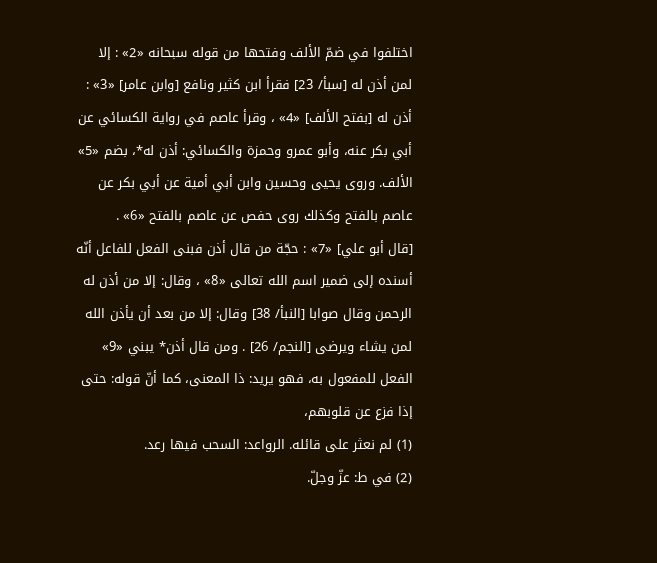اختلفوا في ضمّ الألف وفتحها من قوله سبحانه «2» : إلا لمن أذن له [سبأ/ 23] فقرأ ابن كثير ونافع [وابن عامر] «3» : أذن له [بفتح الألف] «4» ، وقرأ عاصم في رواية الكسائي عن أبي بكر عنه، وأبو عمرو وحمزة والكسائي: أذن له*، بضم «5» الألف. وروى يحيى وحسين وابن أبي أمية عن أبي بكر عن عاصم بالفتح وكذلك روى حفص عن عاصم بالفتح «6» .
[قال أبو علي] «7» : حجّة من قال أذن فبنى الفعل للفاعل أنّه أسنده إلى ضمير اسم الله تعالى «8» ، وقال: إلا من أذن له الرحمن وقال صوابا [النبأ/ 38] وقال: إلا من بعد أن يأذن الله لمن يشاء ويرضى [النجم/ 26] . ومن قال أذن* يبني «9» الفعل للمفعول به، فهو يريد: ذا المعنى، كما أنّ قوله: حتى إذا فزع عن قلوبهم،
(1) لم نعثر على قائله. الرواعد: السحب فيها رعد.
(2) في ط: عزّ وجلّ.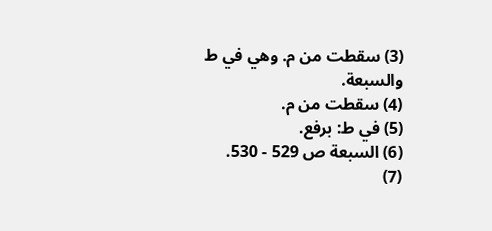(3) سقطت من م. وهي في ط والسبعة.
(4) سقطت من م.
(5) في ط: برفع.
(6) السبعة ص 529 - 530.
(7)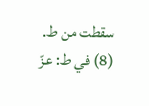سقطت من ط.
(8) في ط: عزّ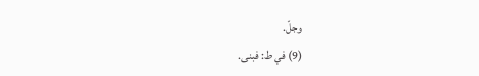وجلّ.
(9) في ط: فبنى.